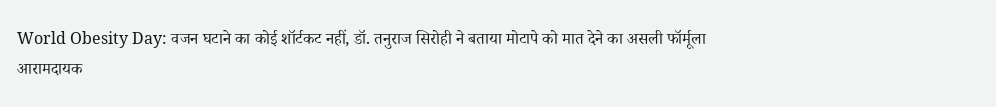World Obesity Day: वजन घटाने का कोई शॉर्टकट नहीं, डॉ. तनुराज सिरोही ने बताया मोटापे को मात देने का असली फॉर्मूला
आरामदायक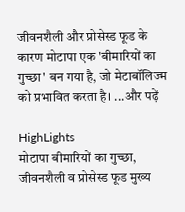जीवनशैली और प्रोसेस्ड फूड के कारण मोटापा एक 'बीमारियों का गुच्छा' बन गया है, जो मेटाबॉलिज्म को प्रभावित करता है। ...और पढ़ें

HighLights
मोटापा बीमारियों का गुच्छा, जीवनशैली व प्रोसेस्ड फूड मुख्य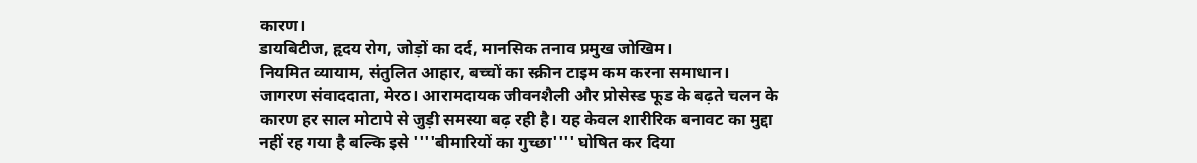कारण।
डायबिटीज, हृदय रोग, जोड़ों का दर्द, मानसिक तनाव प्रमुख जोखिम।
नियमित व्यायाम, संतुलित आहार, बच्चों का स्क्रीन टाइम कम करना समाधान।
जागरण संवाददाता, मेरठ। आरामदायक जीवनशैली और प्रोसेस्ड फूड के बढ़ते चलन के कारण हर साल मोटापे से जुड़ी समस्या बढ़ रही है। यह केवल शारीरिक बनावट का मुद्दा नहीं रह गया है बल्कि इसे ''''बीमारियों का गुच्छा'''' घोषित कर दिया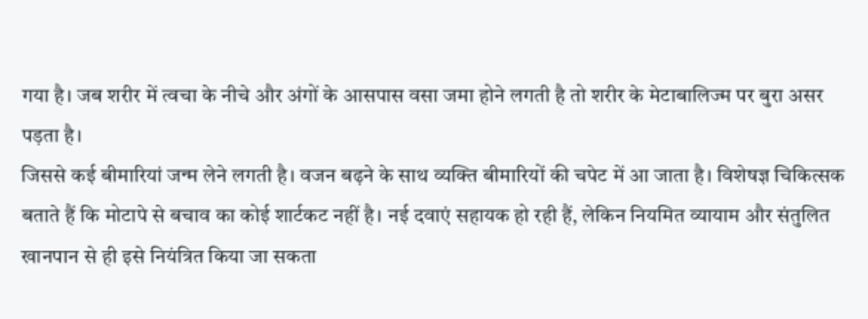गया है। जब शरीर में त्वचा के नीचे और अंगों के आसपास वसा जमा होने लगती है तो शरीर के मेटाबालिज्म पर बुरा असर पड़ता है।
जिससे कई बीमारियां जन्म लेने लगती है। वजन बढ़ने के साथ व्यक्ति बीमारियों की चपेट में आ जाता है। विशेषज्ञ चिकित्सक बताते हैं कि मोटापे से बचाव का कोई शार्टकट नहीं है। नई दवाएं सहायक हो रही हैं, लेकिन नियमित व्यायाम और संतुलित खानपान से ही इसे नियंत्रित किया जा सकता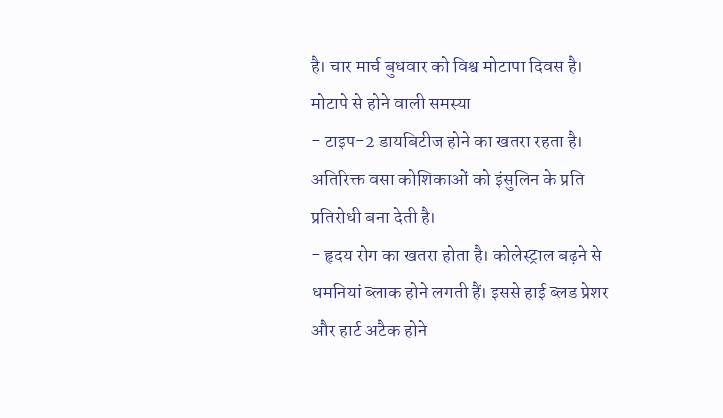है। चार मार्च बुधवार को विश्व मोटापा दिवस है।
मोटापे से होने वाली समस्या
- टाइप-2 डायबिटीज होने का खतरा रहता है। अतिरिक्त वसा कोशिकाओं को इंसुलिन के प्रति प्रतिरोधी बना देती है।
- हृदय रोग का खतरा होता है। कोलेस्ट्राल बढ़ने से धमनियां ब्लाक होने लगती हैं। इससे हाई ब्लड प्रेशर और हार्ट अटैक होने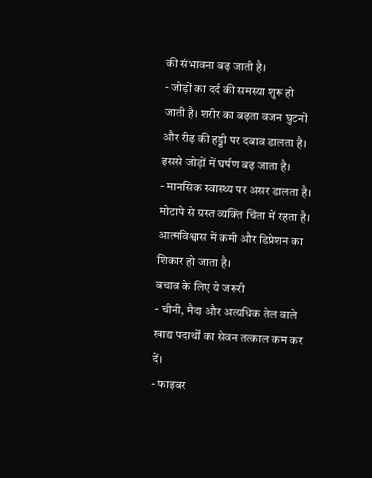की संभावना बढ़ जाती है।
- जोड़ों का दर्द की समस्या शुरू हो जाती है। शरीर का बढ़ता वजन घुटनों और रीढ़ की हड्डी पर दबाव डालता है। इससे जोड़ों में घर्षण बढ़ जाता है।
- मानसिक स्वास्थ्य पर असर डालता है। मोटापे से ग्रस्त व्यक्ति चिंता में रहता है। आत्मविश्वास में कमी और डिप्रेशन का शिकार हो जाता है।
बचाव के लिए ये जरूरी
- चीनी, मैदा और अत्यधिक तेल वाले खाद्य पदार्थों का सेवन तत्काल कम कर दें।
- फाइबर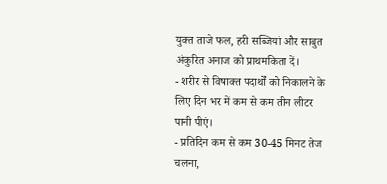युक्त ताजे फल, हरी सब्जियां और साबुत अंकुरित अनाज को प्राथमकिता दें।
- शरीर से विषाक्त पदार्थों को निकालने के लिए दिन भर में कम से कम तीन लीटर पानी पीएं।
- प्रतिदिन कम से कम 30-45 मिनट तेज चलना,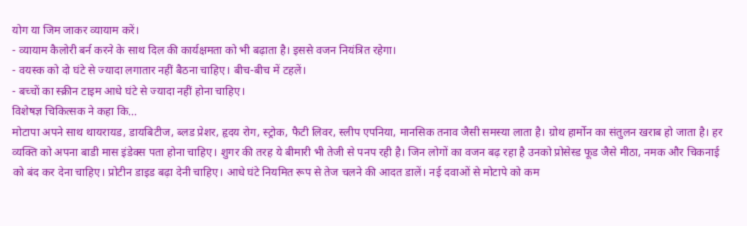योग या जिम जाकर व्यायाम करें।
- व्यायाम कैलोरी बर्न करने के साथ दिल की कार्यक्षमता को भी बढ़ाता है। इससे वजन नियंत्रित रहेगा।
- वयस्क को दो घंटे से ज्यादा लगातार नहीं बैठना चाहिए। बीच-बीच में टहलें।
- बच्चों का स्क्रीन टाइम आधे घंटे से ज्यादा नहीं होना चाहिए।
विशेषज्ञ चिकित्सक ने कहा कि...
मोटापा अपने साथ थायरायड, डायबिटीज, ब्लड प्रेशर, हृदय रोग, स्ट्रोक, फैटी लिवर, स्लीप एपनिया, मानसिक तनाव जैसी समस्या लाता है। ग्रोथ हार्मोन का संतुलन खराब हो जाता है। हर व्यक्ति को अपना बाडी मास इंडेक्स पता होना चाहिए। शुगर की तरह ये बीमारी भी तेजी से पनप रही है। जिन लोगों का वजन बढ़ रहा है उनको प्रोसेस्ड फूड जैसे मीठा, नमक और चिकनाई को बंद कर देना चाहिए। प्रोटीन डाइड बढ़ा देनी चाहिए। आधे घंटे नियमित रूप से तेज चलने की आदत डालें। नई दवाओं से मोटापे को कम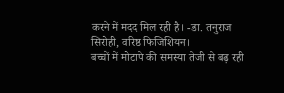करने में मदद मिल रही है। -डा. तनुराज सिरोही, वरिष्ठ फिजिशियन।
बच्चों में मोटापे की समस्या तेजी से बढ़ रही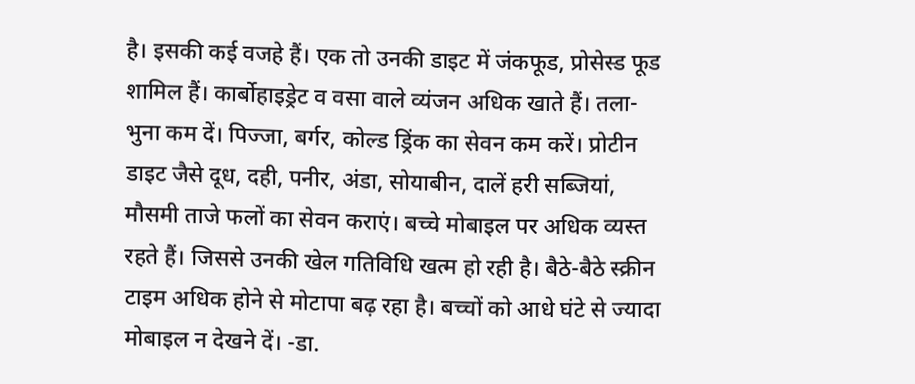है। इसकी कई वजहे हैं। एक तो उनकी डाइट में जंकफूड, प्रोसेस्ड फूड शामिल हैं। कार्बोहाइड्रेट व वसा वाले व्यंजन अधिक खाते हैं। तला-भुना कम दें। पिज्जा, बर्गर, कोल्ड ड्रिंक का सेवन कम करें। प्रोटीन डाइट जैसे दूध, दही, पनीर, अंडा, सोयाबीन, दालें हरी सब्जियां, मौसमी ताजे फलों का सेवन कराएं। बच्चे मोबाइल पर अधिक व्यस्त रहते हैं। जिससे उनकी खेल गतिविधि खत्म हो रही है। बैठे-बैठे स्क्रीन टाइम अधिक होने से मोटापा बढ़ रहा है। बच्चों को आधे घंटे से ज्यादा मोबाइल न देखने दें। -डा.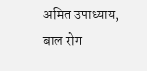अमित उपाध्याय, बाल रोग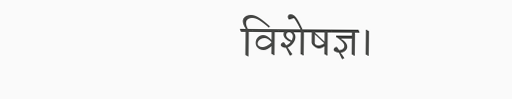विशेषज्ञ।